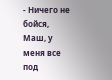- Ничего не бойся, Маш, у меня все под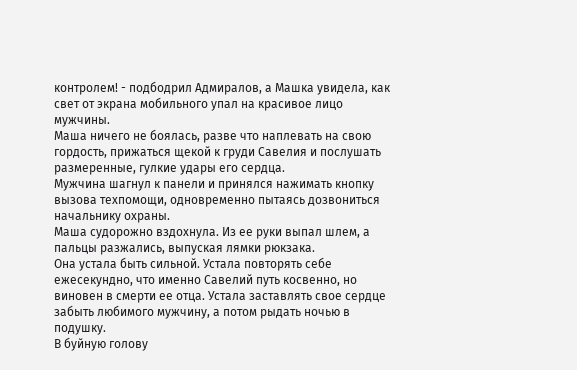контролем! - подбодрил Адмиралов, а Машка увидела, как свет от экрана мобильного упал на красивое лицо мужчины.
Маша ничего не боялась, разве что наплевать на свою гордость, прижаться щекой к груди Савелия и послушать размеренные, гулкие удары его сердца.
Мужчина шагнул к панели и принялся нажимать кнопку вызова техпомощи, одновременно пытаясь дозвониться начальнику охраны.
Маша судорожно вздохнула. Из ее руки выпал шлем, а пальцы разжались, выпуская лямки рюкзака.
Она устала быть сильной. Устала повторять себе ежесекундно, что именно Савелий путь косвенно, но виновен в смерти ее отца. Устала заставлять свое сердце забыть любимого мужчину, а потом рыдать ночью в подушку.
В буйную голову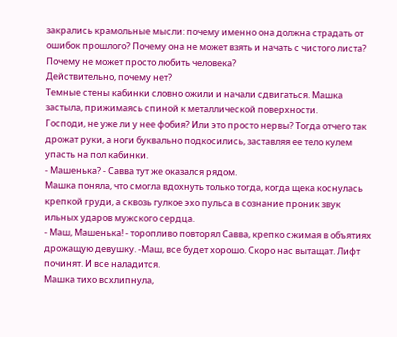закрались крамольные мысли: почему именно она должна страдать от ошибок прошлого? Почему она не может взять и начать с чистого листа? Почему не может просто любить человека?
Действительно, почему нет?
Темные стены кабинки словно ожили и начали сдвигаться. Машка застыла, прижимаясь спиной к металлической поверхности.
Господи, не уже ли у нее фобия? Или это просто нервы? Тогда отчего так дрожат руки, а ноги буквально подкосились, заставляя ее тело кулем упасть на пол кабинки.
- Машенька? - Савва тут же оказался рядом.
Машка поняла, что смогла вдохнуть только тогда, когда щека коснулась крепкой груди, а сквозь гулкое эхо пульса в сознание проник звук ильных ударов мужского сердца.
- Маш, Машенька! - торопливо повторял Савва, крепко сжимая в объятиях дрожащую девушку. -Маш, все будет хорошо. Скоро нас вытащат. Лифт починят. И все наладится.
Машка тихо всхлипнула,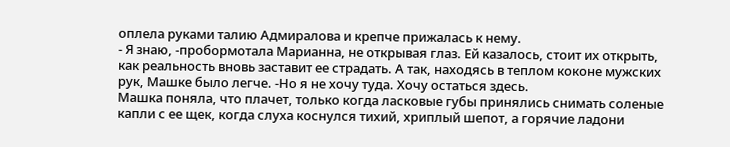оплела руками талию Адмиралова и крепче прижалась к нему.
- Я знаю, -пробормотала Марианна, не открывая глаз. Ей казалось, стоит их открыть, как реальность вновь заставит ее страдать. А так, находясь в теплом коконе мужских рук, Машке было легче. -Но я не хочу туда. Хочу остаться здесь.
Машка поняла, что плачет, только когда ласковые губы принялись снимать соленые капли с ее щек, когда слуха коснулся тихий, хриплый шепот, а горячие ладони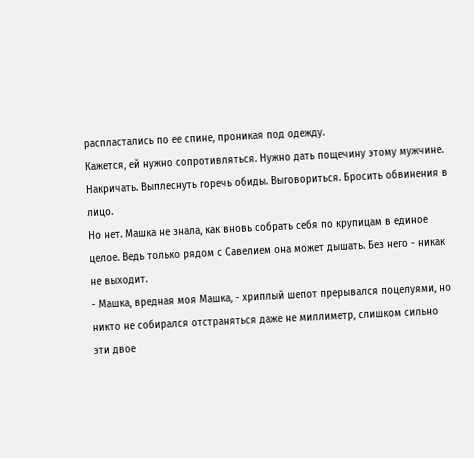распластались по ее спине, проникая под одежду.
Кажется, ей нужно сопротивляться. Нужно дать пощечину этому мужчине. Накричать. Выплеснуть горечь обиды. Выговориться. Бросить обвинения в лицо.
Но нет. Машка не знала, как вновь собрать себя по крупицам в единое целое. Ведь только рядом с Савелием она может дышать. Без него - никак не выходит.
- Машка, вредная моя Машка, - хриплый шепот прерывался поцелуями, но никто не собирался отстраняться даже не миллиметр, слишком сильно эти двое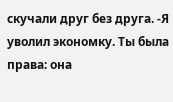скучали друг без друга. -Я уволил экономку. Ты была права: она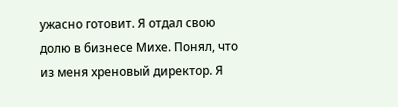ужасно готовит. Я отдал свою долю в бизнесе Михе. Понял, что из меня хреновый директор. Я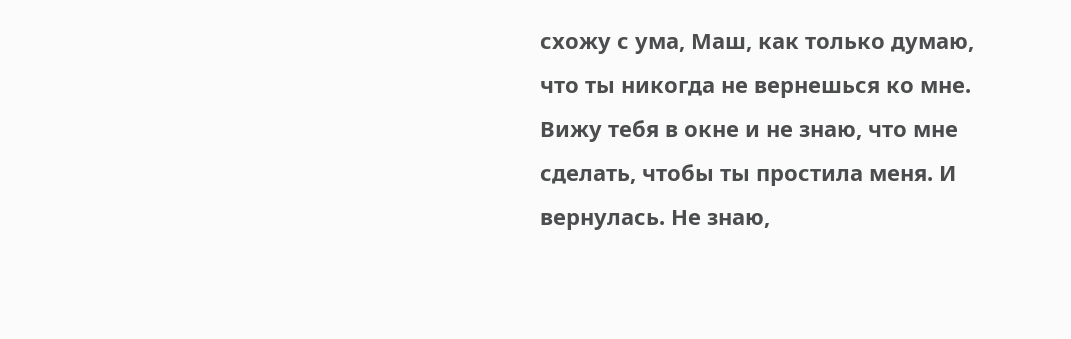схожу с ума, Маш, как только думаю, что ты никогда не вернешься ко мне. Вижу тебя в окне и не знаю, что мне сделать, чтобы ты простила меня. И вернулась. Не знаю,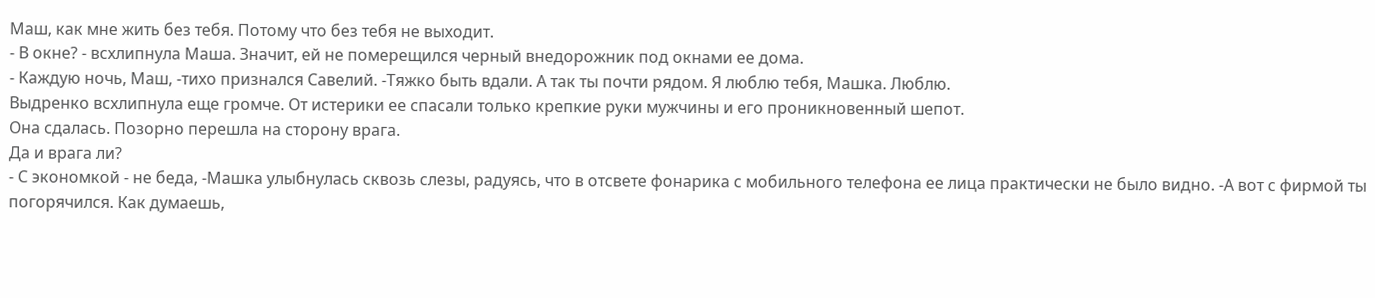Маш, как мне жить без тебя. Потому что без тебя не выходит.
- В окне? - всхлипнула Маша. Значит, ей не померещился черный внедорожник под окнами ее дома.
- Каждую ночь, Маш, -тихо признался Савелий. -Тяжко быть вдали. А так ты почти рядом. Я люблю тебя, Машка. Люблю.
Выдренко всхлипнула еще громче. От истерики ее спасали только крепкие руки мужчины и его проникновенный шепот.
Она сдалась. Позорно перешла на сторону врага.
Да и врага ли?
- С экономкой - не беда, -Машка улыбнулась сквозь слезы, радуясь, что в отсвете фонарика с мобильного телефона ее лица практически не было видно. -А вот с фирмой ты погорячился. Как думаешь,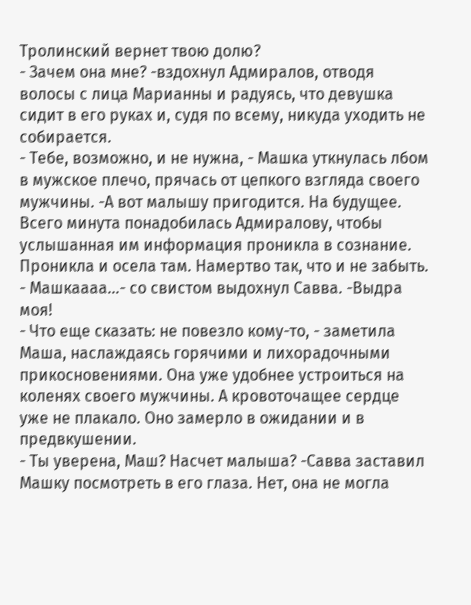Тролинский вернет твою долю?
- Зачем она мне? -вздохнул Адмиралов, отводя волосы с лица Марианны и радуясь, что девушка сидит в его руках и, судя по всему, никуда уходить не собирается.
- Тебе, возможно, и не нужна, - Машка уткнулась лбом в мужское плечо, прячась от цепкого взгляда своего мужчины. -А вот малышу пригодится. На будущее.
Всего минута понадобилась Адмиралову, чтобы услышанная им информация проникла в сознание. Проникла и осела там. Намертво так, что и не забыть.
- Машкаааа…- со свистом выдохнул Савва. -Выдра моя!
- Что еще сказать: не повезло кому-то, - заметила Маша, наслаждаясь горячими и лихорадочными прикосновениями. Она уже удобнее устроиться на коленях своего мужчины. А кровоточащее сердце уже не плакало. Оно замерло в ожидании и в предвкушении.
- Ты уверена, Маш? Насчет малыша? -Савва заставил Машку посмотреть в его глаза. Нет, она не могла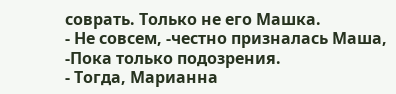соврать. Только не его Машка.
- Не совсем, -честно призналась Маша, -Пока только подозрения.
- Тогда, Марианна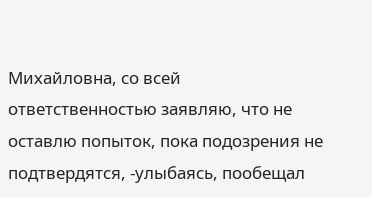Михайловна, со всей ответственностью заявляю, что не оставлю попыток, пока подозрения не подтвердятся, -улыбаясь, пообещал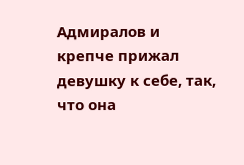Адмиралов и крепче прижал девушку к себе, так, что она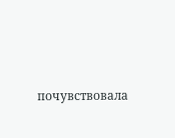почувствовала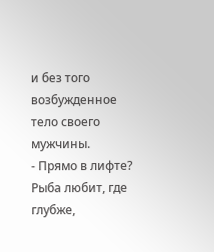и без того возбужденное тело своего мужчины.
- Прямо в лифте? Рыба любит, где глубже,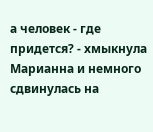а человек - где придется? - хмыкнула Марианна и немного сдвинулась на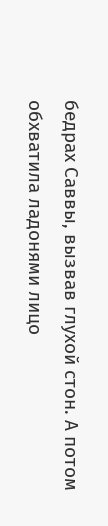бедрах Саввы, вызвав глухой стон. А потом обхватила ладонями лицо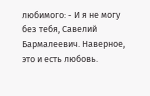любимого: - И я не могу без тебя, Савелий Бармалеевич. Наверное, это и есть любовь.